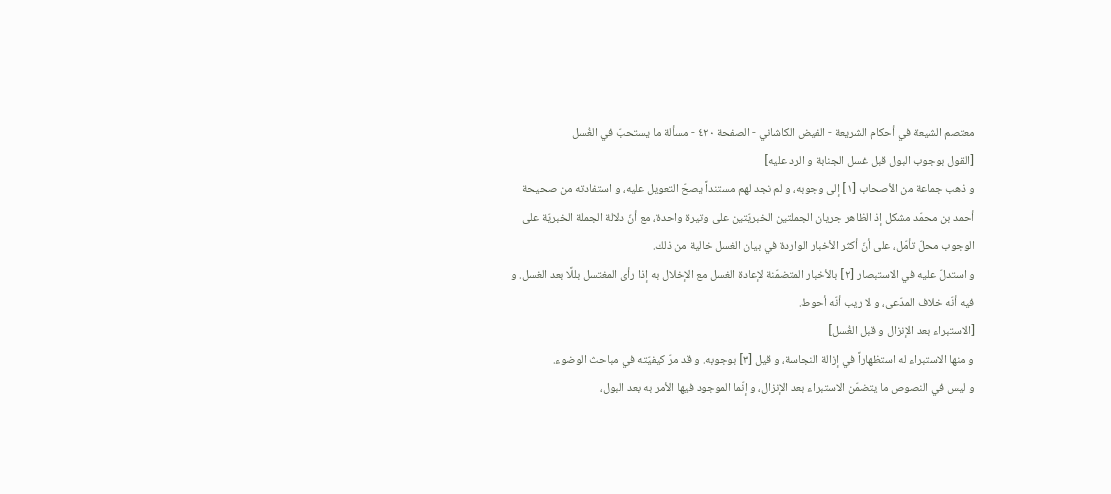معتصم الشيعة في أحكام الشريعة - الفيض الكاشاني - الصفحة ٤٢٠ - مسألة ما يستحبّ في الغُسل
[القول بوجوب البول قبل غسل الجنابة و الرد عليه]
و ذهب جماعة من الأصحاب [١] إلى وجوبه، و لم نجد لهم مستنداً يصحّ التعويل عليه، و استفادته من صحيحة أحمد بن محمّد مشكل إذ الظاهر جريان الجملتين الخبريّتين على وتيرة واحدة، مع أنّ دلالة الجملة الخبريّة على الوجوب محلّ تأمّل، على أنّ أكثر الأخبار الواردة في بيان الغسل خالية من ذلك.
و استدلّ عليه في الاستبصار [٢] بالأخبار المتضمّنة لإعادة الغسل مع الإخلال به إذا رأى المغتسل بللًا بعد الغسل. و فيه أنّه خلاف المدّعى، و لا ريب أنّه أحوط.
[الاستبراء بعد الإنزال و قبل الغُسل]
و منها الاستبراء له استظهاراً في إزالة النجاسة، و قيل [٣] بوجوبه. و قد مرّ كيفيّته في مباحث الوضوء.
و ليس في النصوص ما يتضمّن الاستبراء بعد الإنزال، و إنّما الموجود فيها الأمر به بعد البول،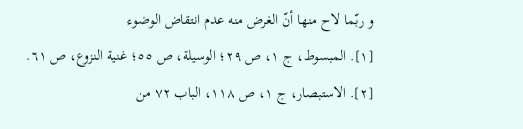و ربّما لاح منها أنّ الغرض منه عدم انتقاض الوضوء
[١]. المبسوط، ج ١، ص ٢٩؛ الوسيلة، ص ٥٥؛ غنية النزوع، ص ٦١.
[٢]. الاستبصار، ج ١، ص ١١٨، الباب ٧٢ من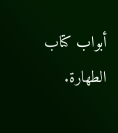أبواب كتاب الطهارة.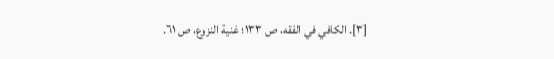[٣]. الكافي في الفقه، ص ١٣٣؛ غنية النزوع، ص ٦١.